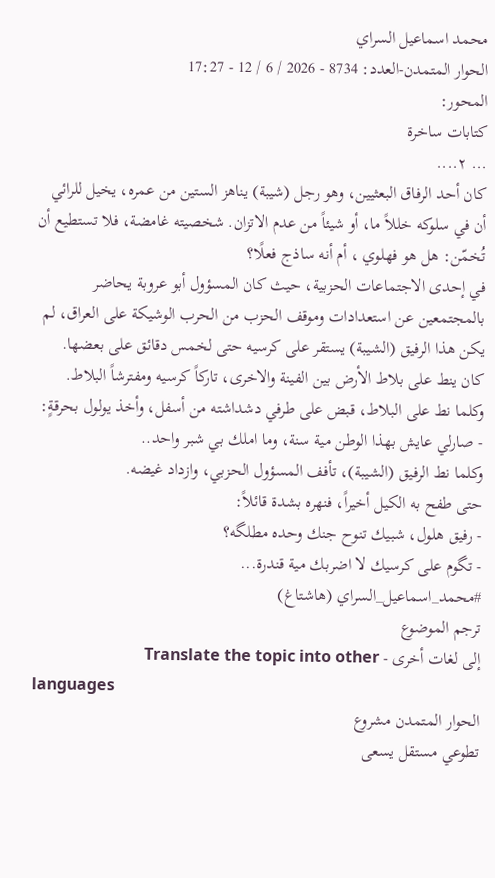محمد اسماعيل السراي
الحوار المتمدن-العدد: 8734 - 2026 / 6 / 12 - 17:27
المحور:
كتابات ساخرة
... ٢....
كان أحد الرفاق البعثيين، وهو رجل (شيبة) يناهز الستين من عمره، يخيل للرائي أن في سلوكه خللاً ما، أو شيئاً من عدم الاتزان. شخصيته غامضة، فلا تستطيع أن تُخمّن: هل هو فهلوي ، أم أنه ساذج فعلًا؟
في إحدى الاجتماعات الحزبية، حيث كان المسؤول أبو عروبة يحاضر بالمجتمعين عن استعدادات وموقف الحزب من الحرب الوشيكة على العراق، لم يكن هذا الرفيق (الشيبة) يستقر على كرسيه حتى لخمس دقائق على بعضها.
كان ينط على بلاط الأرض بين الفينة والاخرى، تاركاً كرسيه ومفترشاً البلاط.
وكلما نط على البلاط، قبض على طرفي دشداشته من أسفل، وأخذ يولول بحرقةٍ:
- صارلي عايش بهذا الوطن مية سنة، وما املك بي شبر واحد..
وكلما نط الرفيق (الشيبة)، تأفف المسؤول الحزبي، وازداد غيضه.
حتى طفح به الكيل أخيراً، فنهره بشدة قائلاً:
- رفيق هلول، شبيك تنوح جنك وحده مطلگه؟
- تگوم على كرسيك لا اضربك مية قندرة...
#محمد_اسماعيل_السراي (هاشتاغ)
ترجم الموضوع
إلى لغات أخرى - Translate the topic into other
languages
الحوار المتمدن مشروع
تطوعي مستقل يسعى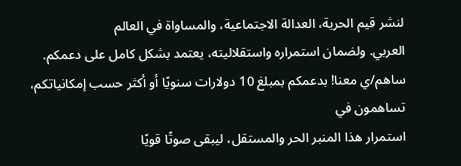لنشر قيم الحرية، العدالة الاجتماعية، والمساواة في العالم
العربي. ولضمان استمراره واستقلاليته، يعتمد بشكل كامل على دعمكم.
ساهم/ي معنا! بدعمكم بمبلغ 10 دولارات سنويًا أو أكثر حسب إمكانياتكم، تساهمون في
استمرار هذا المنبر الحر والمستقل، ليبقى صوتًا قويًا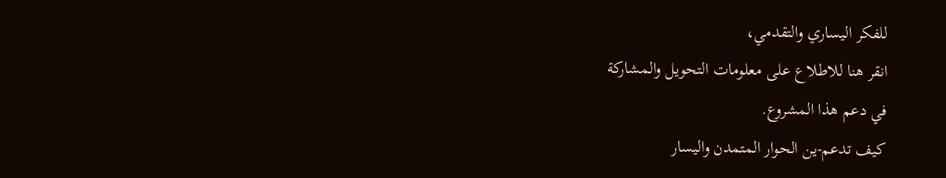للفكر اليساري والتقدمي،
انقر هنا للاطلاع على معلومات التحويل والمشاركة
في دعم هذا المشروع.
كيف تدعم-ين الحوار المتمدن واليسار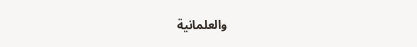والعلمانية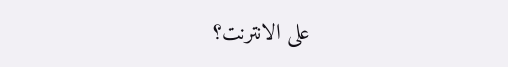على الانترنت؟